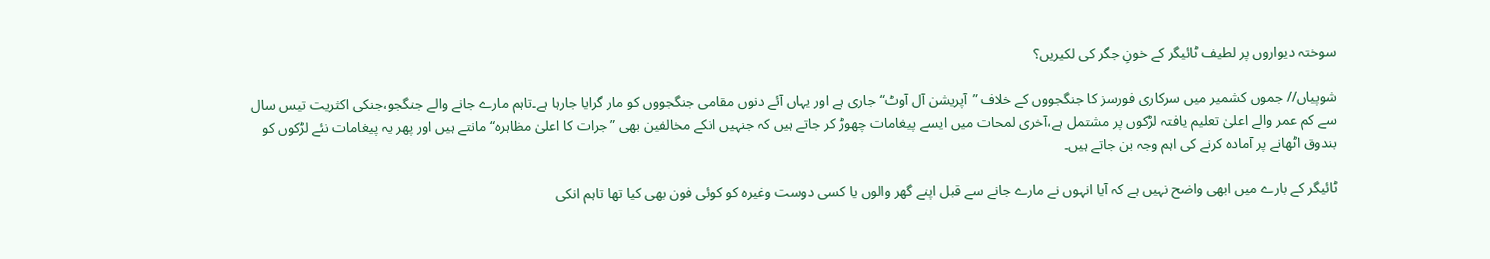سوختہ دیواروں پر لطیف ٹائیگر کے خونِ جگر کی لکیریں؟

شوپیاں// جموں کشمیر میں سرکاری فورسز کا جنگجووں کے خلاف ”آپریشن آل آوٹ“جاری ہے اور یہاں آئے دنوں مقامی جنگجووں کو مار گرایا جارہا ہے۔تاہم مارے جانے والے جنگجو،جنکی اکثریت تیس سال سے کم عمر والے اعلیٰ تعلیم یافتہ لڑکوں پر مشتمل ہے،آخری لمحات میں ایسے پیغامات چھوڑ کر جاتے ہیں کہ جنہیں انکے مخالفین بھی ”جرات کا اعلیٰ مظاہرہ“مانتے ہیں اور پھر یہ پیغامات نئے لڑکوں کو بندوق اٹھانے پر آمادہ کرنے کی اہم وجہ بن جاتے ہیں۔

ٹائیگر کے بارے میں ابھی واضح نہیں ہے کہ آیا انہوں نے مارے جانے سے قبل اپنے گھر والوں یا کسی دوست وغیرہ کو کوئی فون بھی کیا تھا تاہم انکی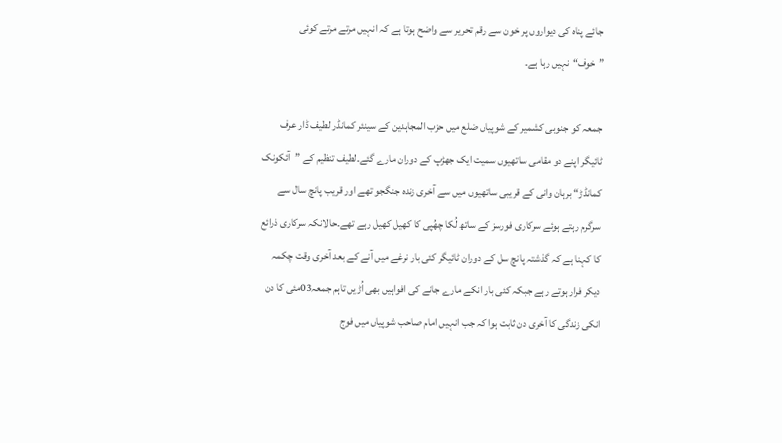جائے پناہ کی دیواروں پر خون سے رقم تحریر سے واضح ہوتا ہے کہ انہیں مرتے مرتے کوئی ”خوف“نہیں رہا ہے۔

جمعہ کو جنوبی کشمیر کے شوپیاں ضلع میں حزب المجاہدین کے سینئر کمانڈر لطیف ڈار عرف ٹائیگر اپنے دو مقامی ساتھیوں سمیت ایک جھڑپ کے دوران مارے گئے۔لطیف تنظیم کے ”آئکونک کمانڈڑ“ برہان وانی کے قریبی ساتھیوں میں سے آخری زندہ جنگجو تھے اور قریب پانچ سال سے سرگرم رہتے ہوئے سرکاری فورسز کے ساتھ لُکا چھُپی کا کھیل کھیل رہے تھے۔حالانکہ سرکاری ذرائع کا کہنا ہے کہ گذشتہ پانچ سل کے دوران ٹائیگر کئی بار نرغے میں آنے کے بعد آخری وقت چکمہ دیکر فرار ہوتے رہے جبکہ کئی بار انکے مارے جانے کی افواہیں بھی اُڑیں تاہم جمعہ03مئی کا دن انکی زندگی کا آخری دن ثابت ہوا کہ جب انہیں امام صاحب شوپیاں میں فوج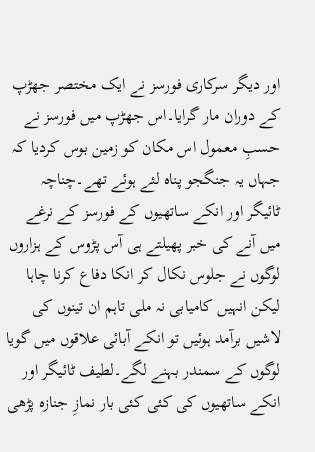اور دیگر سرکاری فورسز نے ایک مختصر جھڑپ کے دوران مار گرایا۔اس جھڑپ میں فورسز نے حسبِ معمول اس مکان کو زمین بوس کردیا کہ جہاں یہ جنگجو پناہ لئے ہوئے تھے۔چناچہ ٹائیگر اور انکے ساتھیوں کے فورسز کے نرغے میں آنے کی خبر پھیلتے ہی آس پڑوس کے ہزاروں لوگوں نے جلوس نکال کر انکا دفاع کرنا چاہا لیکن انہیں کامیابی نہ ملی تاہم ان تینوں کی لاشیں برآمد ہوئیں تو انکے آبائی علاقوں میں گویا لوگوں کے سمندر بہنے لگے۔لطیف ٹائیگر اور انکے ساتھیوں کی کئی کئی بار نمازِ جنازہ پڑھی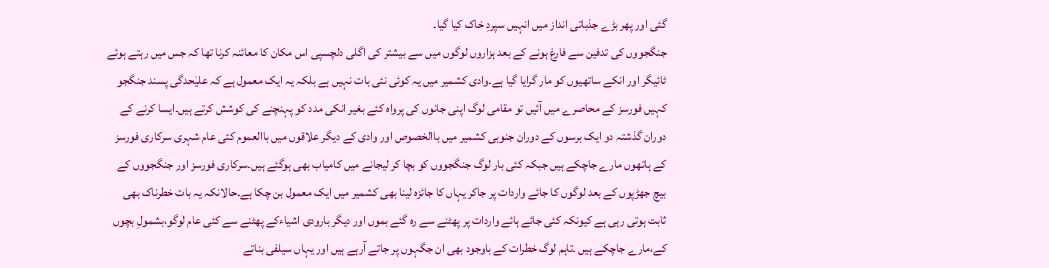گئی اور پھر بڑے جذباتی انداز میں انہیں سپردِ خاک کیا گیا۔
جنگجووں کی تدفین سے فارغ ہونے کے بعد ہزاروں لوگوں میں سے بیشتر کی اگلی دلچسپی اس مکان کا معائنہ کرنا تھا کہ جس میں رہتے ہوئے ٹائیگر اور انکے ساتھیوں کو مار گرایا گیا ہے۔وادی کشمیر میں یہ کوئی نئی بات نہیں ہے بلکہ یہ ایک معمول ہے کہ علیٰحدگی پسند جنگجو کہیں فورسز کے محاصرے میں آئیں تو مقامی لوگ اپنی جانوں کی پرواہ کئے بغیر انکی مدد کو پہنچنے کی کوشش کرتے ہیں۔ایسا کرنے کے دوران گذشتہ دو ایک برسوں کے دوران جنوبی کشمیر میں باالخصوص اور وادی کے دیگر علاقوں میں باالعموم کئی عام شہری سرکاری فورسز کے ہاتھوں مارے جاچکے ہیں جبکہ کئی بار لوگ جنگجووں کو بچا کر لیجانے میں کامیاب بھی ہوگئے ہیں۔سرکاری فورسز اور جنگجووں کے بیچ جھڑپوں کے بعد لوگوں کا جائے واردات پر جاکر یہاں کا جائزہ لینا بھی کشمیر میں ایک معمول بن چکا ہے۔حالانکہ یہ بات خطرناک بھی ثابت ہوتی رہی ہے کیونکہ کئی جائے ہائے واردات پر پھٹنے سے رہ گئے بموں اور دیگر بارودی اشیاءکے پھٹنے سے کئی عام لوگو،بشمولِ بچوں کے،مارے جاچکے ہیں ۔تاہم لوگ خطرات کے باوجود بھی ان جگہوں پر جاتے آرہے ہیں اور یہاں سیلفی بناتے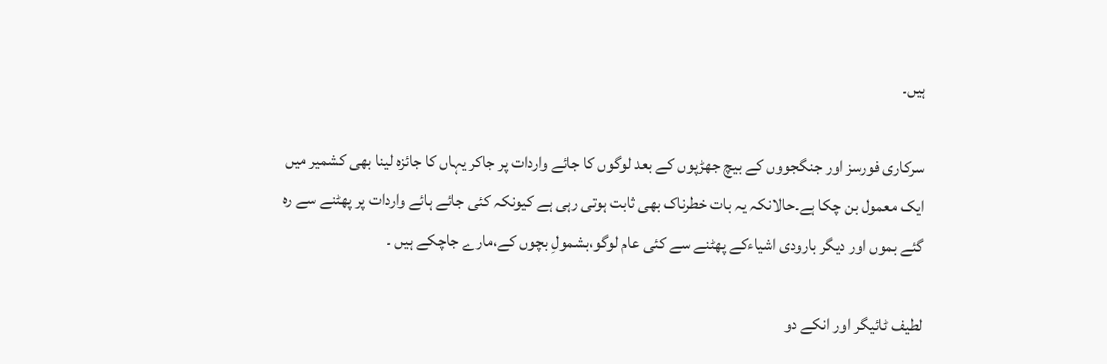ہیں۔

سرکاری فورسز اور جنگجووں کے بیچ جھڑپوں کے بعد لوگوں کا جائے واردات پر جاکر یہاں کا جائزہ لینا بھی کشمیر میں ایک معمول بن چکا ہے۔حالانکہ یہ بات خطرناک بھی ثابت ہوتی رہی ہے کیونکہ کئی جائے ہائے واردات پر پھٹنے سے رہ گئے بموں اور دیگر بارودی اشیاءکے پھٹنے سے کئی عام لوگو،بشمولِ بچوں کے،مارے جاچکے ہیں ۔

لطیف ٹائیگر اور انکے دو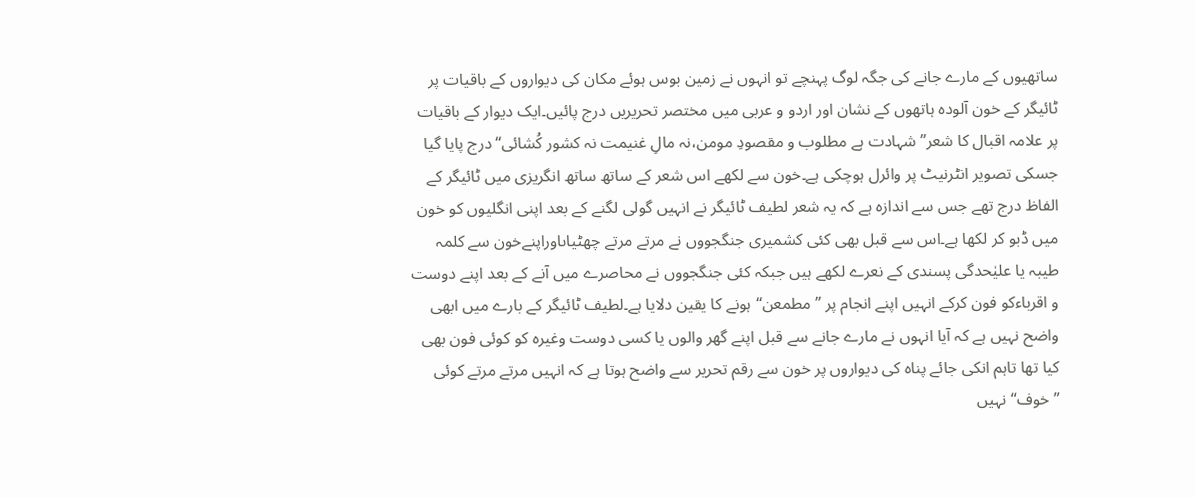ساتھیوں کے مارے جانے کی جگہ لوگ پہنچے تو انہوں نے زمین بوس ہوئے مکان کی دیواروں کے باقیات پر ٹائیگر کے خون آلودہ ہاتھوں کے نشان اور اردو و عربی میں مختصر تحریریں درج پائیں۔ایک دیوار کے باقیات پر علامہ اقبال کا شعر”شہادت ہے مطلوب و مقصودِ مومن،نہ مالِ غنیمت نہ کشور کُشائی“درج پایا گیا جسکی تصویر انٹرنیٹ پر وائرل ہوچکی ہے۔خون سے لکھے اس شعر کے ساتھ ساتھ انگریزی میں ٹائیگر کے الفاظ درج تھے جس سے اندازہ ہے کہ یہ شعر لطیف ٹائیگر نے انہیں گولی لگنے کے بعد اپنی انگلیوں کو خون میں ڈبو کر لکھا ہے۔اس سے قبل بھی کئی کشمیری جنگجووں نے مرتے مرتے چھٹیاںاوراپنےخون سے کلمہ طیبہ یا علیٰحدگی پسندی کے نعرے لکھے ہیں جبکہ کئی جنگجووں نے محاصرے میں آنے کے بعد اپنے دوست و اقرباءکو فون کرکے انہیں اپنے انجام پر ”مطمعن“ہونے کا یقین دلایا ہے۔لطیف ٹائیگر کے بارے میں ابھی واضح نہیں ہے کہ آیا انہوں نے مارے جانے سے قبل اپنے گھر والوں یا کسی دوست وغیرہ کو کوئی فون بھی کیا تھا تاہم انکی جائے پناہ کی دیواروں پر خون سے رقم تحریر سے واضح ہوتا ہے کہ انہیں مرتے مرتے کوئی ”خوف“نہیں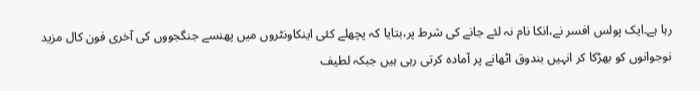رہا ہے۔ایک پولس افسر نے،انکا نام نہ لئے جانے کی شرط پر،بتایا کہ پچھلے کئی اینکاونٹروں میں پھنسے جنگجووں کی آخری فون کال مزید نوجوانوں کو بھڑکا کر انہیں بندوق اٹھانے پر آمادہ کرتی رہی ہیں جبکہ لطیف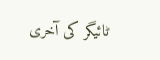ٹائیگر کی آخری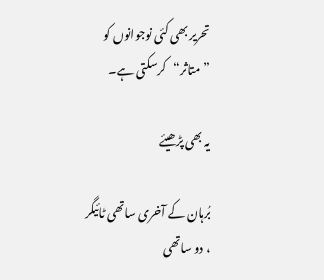تحریر بھی کئی نوجوانوں کو ”متاثر“کرسکتی ہے۔

یہ بھی پڑھیئے

بُرہان کے آخری ساتھی ٹائیگر ، دو ساتھی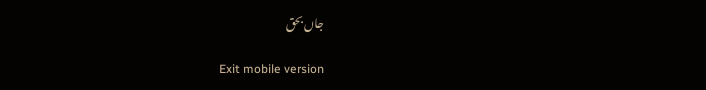جاں بحق

Exit mobile version